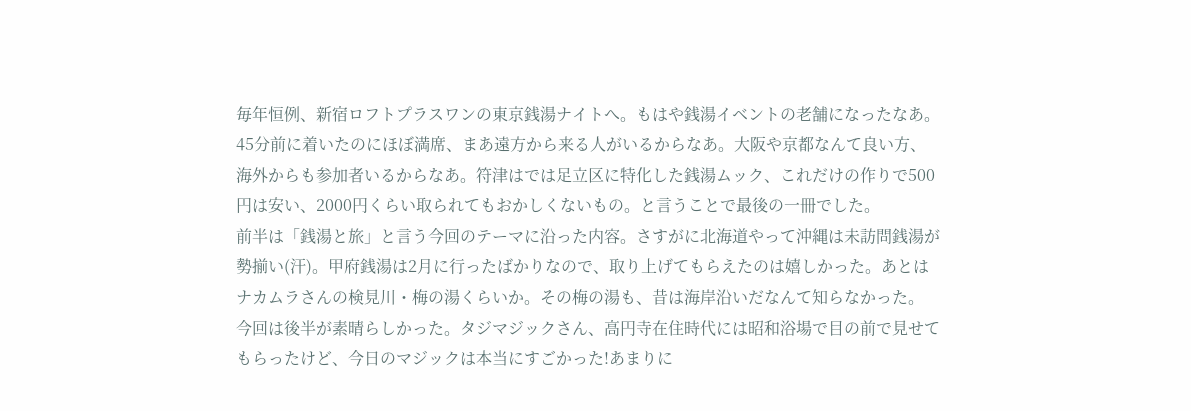毎年恒例、新宿ロフトプラスワンの東京銭湯ナイトへ。もはや銭湯イベントの老舗になったなあ。45分前に着いたのにほぼ満席、まあ遠方から来る人がいるからなあ。大阪や京都なんて良い方、海外からも参加者いるからなあ。符津はでは足立区に特化した銭湯ムック、これだけの作りで500円は安い、2000円くらい取られてもおかしくないもの。と言うことで最後の一冊でした。
前半は「銭湯と旅」と言う今回のテーマに沿った内容。さすがに北海道やって沖縄は未訪問銭湯が勢揃い(汗)。甲府銭湯は2月に行ったばかりなので、取り上げてもらえたのは嬉しかった。あとはナカムラさんの検見川・梅の湯くらいか。その梅の湯も、昔は海岸沿いだなんて知らなかった。
今回は後半が素晴らしかった。タジマジックさん、高円寺在住時代には昭和浴場で目の前で見せてもらったけど、今日のマジックは本当にすごかった!あまりに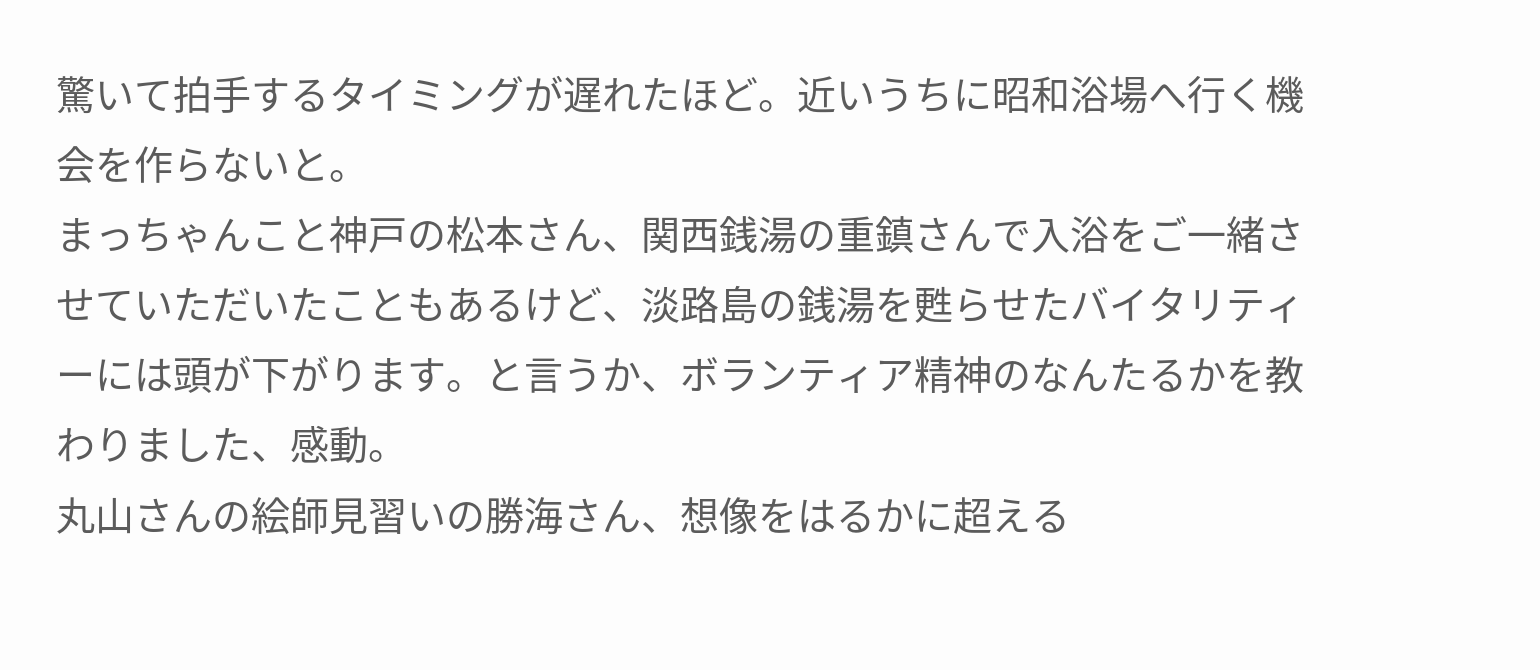驚いて拍手するタイミングが遅れたほど。近いうちに昭和浴場へ行く機会を作らないと。
まっちゃんこと神戸の松本さん、関西銭湯の重鎮さんで入浴をご一緒させていただいたこともあるけど、淡路島の銭湯を甦らせたバイタリティーには頭が下がります。と言うか、ボランティア精神のなんたるかを教わりました、感動。
丸山さんの絵師見習いの勝海さん、想像をはるかに超える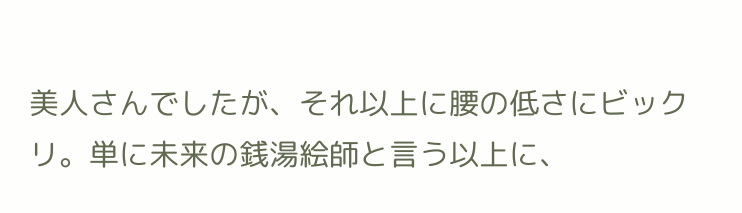美人さんでしたが、それ以上に腰の低さにビックリ。単に未来の銭湯絵師と言う以上に、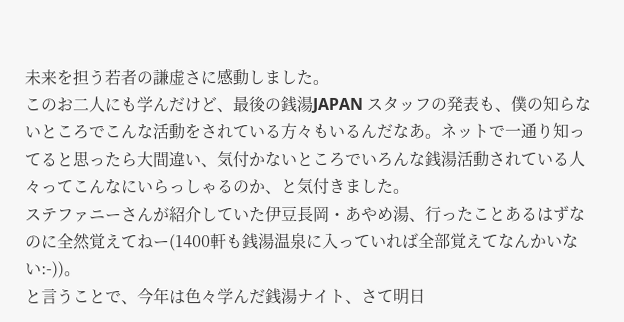未来を担う若者の謙虚さに感動しました。
このお二人にも学んだけど、最後の銭湯JAPAN スタッフの発表も、僕の知らないところでこんな活動をされている方々もいるんだなあ。ネットで一通り知ってると思ったら大間違い、気付かないところでいろんな銭湯活動されている人々ってこんなにいらっしゃるのか、と気付きました。
ステファニーさんが紹介していた伊豆長岡・あやめ湯、行ったことあるはずなのに全然覚えてねー(1400軒も銭湯温泉に入っていれば全部覚えてなんかいない:-))。
と言うことで、今年は色々学んだ銭湯ナイト、さて明日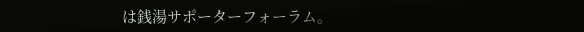は銭湯サポーターフォーラム。